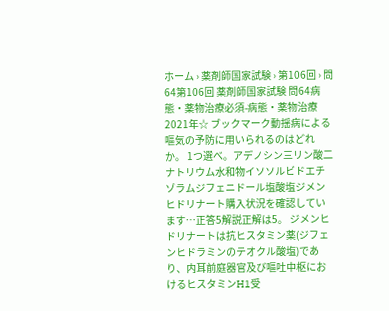ホーム › 薬剤師国家試験 › 第106回 › 問64第106回 薬剤師国家試験 問64病態・薬物治療必須-病態・薬物治療2021年☆ ブックマーク動揺病による嘔気の予防に用いられるのはどれか。 1つ選べ。アデノシン三リン酸二ナトリウム水和物イソソルビドエチゾラムジフェニドール塩酸塩ジメンヒドリナート購入状況を確認しています…正答5解説正解は5。 ジメンヒドリナートは抗ヒスタミン薬(ジフェンヒドラミンのテオクル酸塩)であり、内耳前庭器官及び嘔吐中枢におけるヒスタミンH1受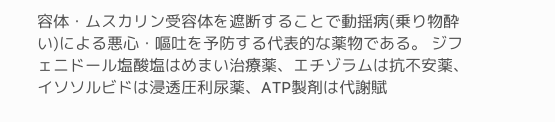容体・ムスカリン受容体を遮断することで動揺病(乗り物酔い)による悪心・嘔吐を予防する代表的な薬物である。 ジフェニドール塩酸塩はめまい治療薬、エチゾラムは抗不安薬、イソソルビドは浸透圧利尿薬、ATP製剤は代謝賦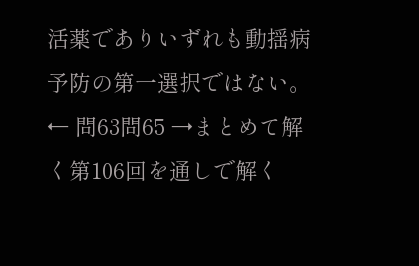活薬でありいずれも動揺病予防の第一選択ではない。← 問63問65 →まとめて解く第106回を通しで解く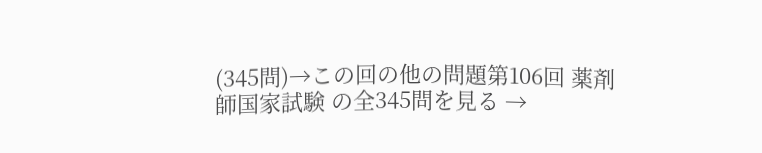(345問)→この回の他の問題第106回 薬剤師国家試験 の全345問を見る →